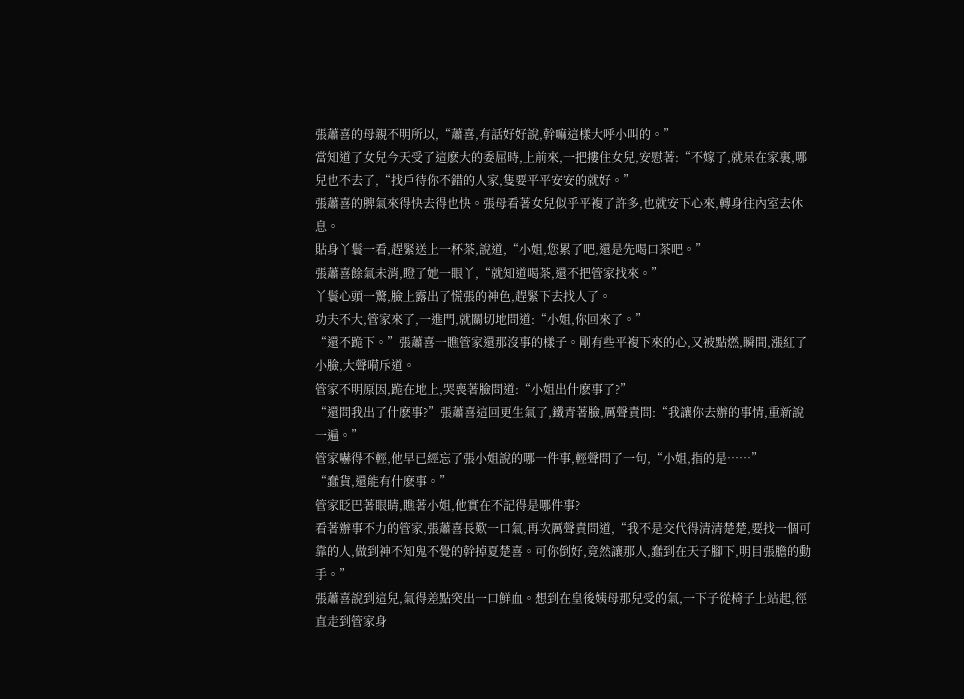張蕭喜的母親不明所以,“蕭喜,有話好好說,幹嘛這樣大呼小叫的。”
當知道了女兒今天受了這麽大的委屈時,上前來,一把摟住女兒,安慰著:“不嫁了,就呆在家裏,哪兒也不去了,“找戶待你不錯的人家,隻要平平安安的就好。”
張蕭喜的脾氣來得快去得也快。張母看著女兒似乎平複了許多,也就安下心來,轉身往內室去休息。
貼身丫鬟一看,趕緊送上一杯茶,說道,“小姐,您累了吧,還是先喝口茶吧。”
張蕭喜餘氣未消,瞪了她一眼丫,“就知道喝茶,還不把管家找來。”
丫鬟心頭一驚,臉上露出了慌張的神色,趕緊下去找人了。
功夫不大,管家來了,一進門,就關切地問道:“小姐,你回來了。”
“還不跪下。”張蕭喜一瞧管家還那沒事的樣子。剛有些平複下來的心,又被點燃,瞬間,漲紅了小臉,大聲嗬斥道。
管家不明原因,跪在地上,哭喪著臉問道:“小姐出什麽事了?”
“還問我出了什麽事?”張蕭喜這回更生氣了,鐵青著臉,厲聲責問:“我讓你去辦的事情,重新說一遍。”
管家嚇得不輕,他早已經忘了張小姐說的哪一件事,輕聲問了一句,“小姐,指的是……”
“蠢貨,還能有什麽事。”
管家眨巴著眼睛,瞧著小姐,他實在不記得是哪件事?
看著辦事不力的管家,張蕭喜長歎一口氣,再次厲聲責問道,“我不是交代得清清楚楚,要找一個可靠的人,做到神不知鬼不覺的幹掉夏楚喜。可你倒好,竟然讓那人,蠢到在天子腳下,明目張膽的動手。”
張蕭喜說到這兒,氣得差點突出一口鮮血。想到在皇後姨母那兒受的氣,一下子從椅子上站起,徑直走到管家身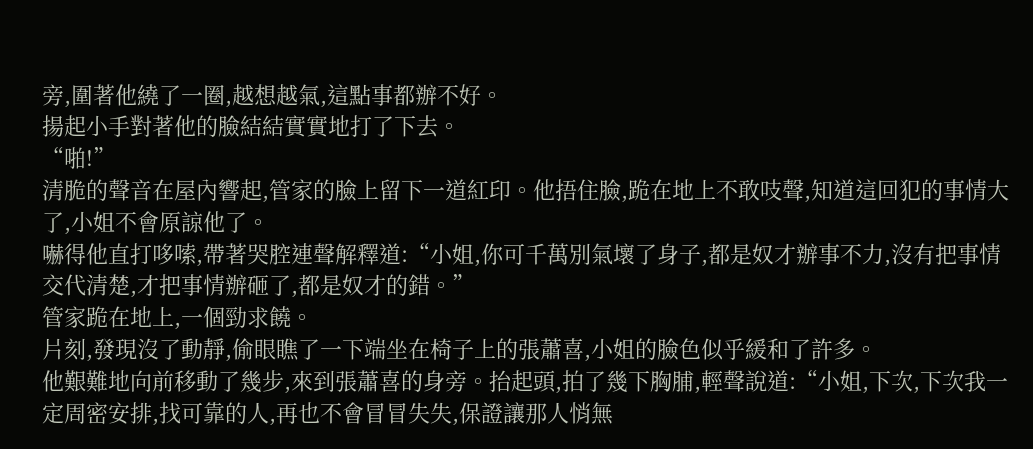旁,圍著他繞了一圈,越想越氣,這點事都辦不好。
揚起小手對著他的臉結結實實地打了下去。
“啪!”
清脆的聲音在屋內響起,管家的臉上留下一道紅印。他捂住臉,跪在地上不敢吱聲,知道這回犯的事情大了,小姐不會原諒他了。
嚇得他直打哆嗦,帶著哭腔連聲解釋道:“小姐,你可千萬別氣壞了身子,都是奴才辦事不力,沒有把事情交代清楚,才把事情辦砸了,都是奴才的錯。”
管家跪在地上,一個勁求饒。
片刻,發現沒了動靜,偷眼瞧了一下端坐在椅子上的張蕭喜,小姐的臉色似乎緩和了許多。
他艱難地向前移動了幾步,來到張蕭喜的身旁。抬起頭,拍了幾下胸脯,輕聲說道:“小姐,下次,下次我一定周密安排,找可靠的人,再也不會冒冒失失,保證讓那人悄無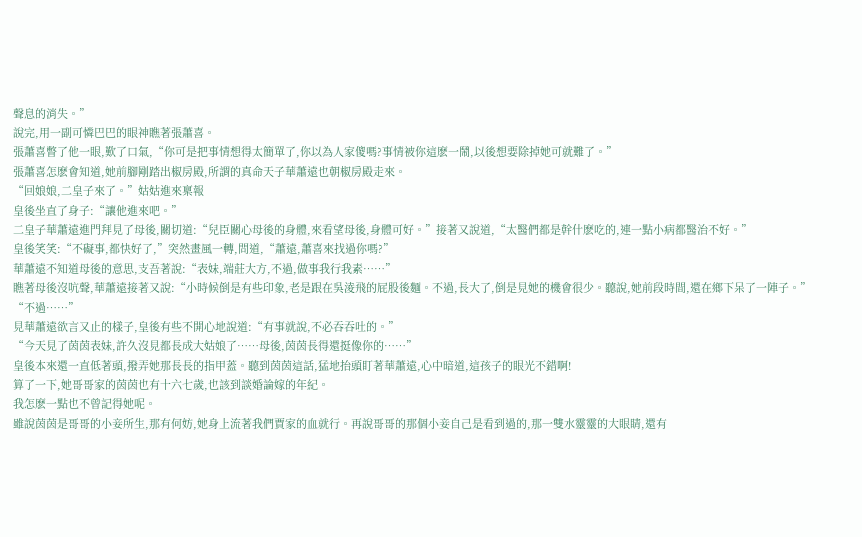聲息的消失。”
說完,用一副可憐巴巴的眼神瞧著張蕭喜。
張蕭喜瞥了他一眼,歎了口氣,“你可是把事情想得太簡單了,你以為人家傻嗎?事情被你這麽一鬧,以後想要除掉她可就難了。”
張蕭喜怎麽會知道,她前腳剛踏出椒房殿,所謂的真命天子華蕭遠也朝椒房殿走來。
“回娘娘,二皇子來了。”姑姑進來稟報
皇後坐直了身子:“讓他進來吧。”
二皇子華蕭遠進門拜見了母後,關切道:“兒臣關心母後的身體,來看望母後,身體可好。”接著又說道,“太醫們都是幹什麽吃的,連一點小病都醫治不好。”
皇後笑笑:“不礙事,都快好了,”突然畫風一轉,問道,“蕭遠,蕭喜來找過你嗎?”
華蕭遠不知道母後的意思,支吾著說:“表妹,端莊大方,不過,做事我行我素……”
瞧著母後沒吭聲,華蕭遠接著又說:“小時候倒是有些印象,老是跟在吳淩飛的屁股後麵。不過,長大了,倒是見她的機會很少。聽說,她前段時間,還在鄉下呆了一陣子。”
“不過……”
見華蕭遠欲言又止的樣子,皇後有些不開心地說道:“有事就說,不必吞吞吐的。”
“今天見了茵茵表妹,許久沒見都長成大姑娘了……母後,茵茵長得還挺像你的……”
皇後本來還一直低著頭,撥弄她那長長的指甲蓋。聽到茵茵這話,猛地抬頭盯著華蕭遠,心中暗道,這孩子的眼光不錯啊!
算了一下,她哥哥家的茵茵也有十六七歲,也該到談婚論嫁的年紀。
我怎麽一點也不曾記得她呢。
雖說茵茵是哥哥的小妾所生,那有何妨,她身上流著我們賈家的血就行。再說哥哥的那個小妾自己是看到過的,那一雙水靈靈的大眼睛,還有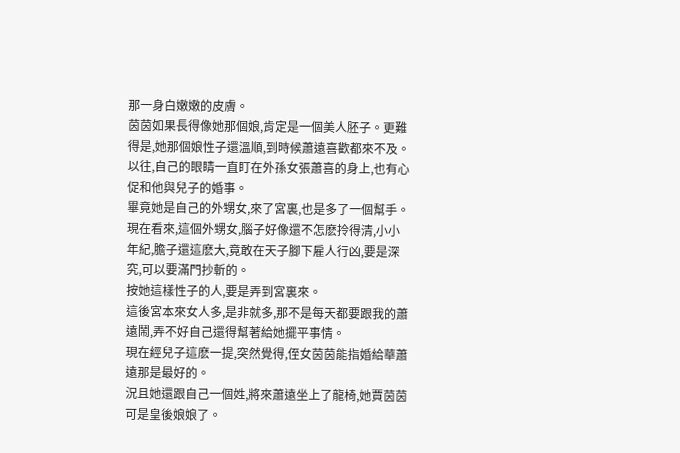那一身白嫩嫩的皮膚。
茵茵如果長得像她那個娘,肯定是一個美人胚子。更難得是,她那個娘性子還溫順,到時候蕭遠喜歡都來不及。
以往,自己的眼睛一直盯在外孫女張蕭喜的身上,也有心促和他與兒子的婚事。
畢竟她是自己的外甥女,來了宮裏,也是多了一個幫手。現在看來,這個外甥女,腦子好像還不怎麽拎得清,小小年紀,膽子還這麽大,竟敢在天子腳下雇人行凶,要是深究,可以要滿門抄斬的。
按她這樣性子的人,要是弄到宮裏來。
這後宮本來女人多,是非就多,那不是每天都要跟我的蕭遠鬧,弄不好自己還得幫著給她擺平事情。
現在經兒子這麽一提,突然覺得,侄女茵茵能指婚給華蕭遠那是最好的。
況且她還跟自己一個姓,將來蕭遠坐上了龍椅,她賈茵茵可是皇後娘娘了。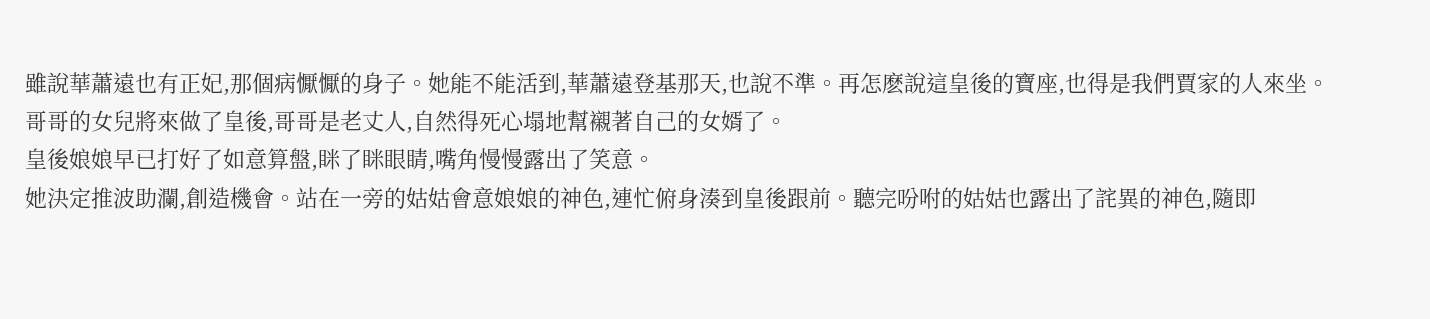雖說華蕭遠也有正妃,那個病懨懨的身子。她能不能活到,華蕭遠登基那天,也說不準。再怎麽說這皇後的寶座,也得是我們賈家的人來坐。
哥哥的女兒將來做了皇後,哥哥是老丈人,自然得死心塌地幫襯著自己的女婿了。
皇後娘娘早已打好了如意算盤,眯了眯眼睛,嘴角慢慢露出了笑意。
她決定推波助瀾,創造機會。站在一旁的姑姑會意娘娘的神色,連忙俯身湊到皇後跟前。聽完吩咐的姑姑也露出了詫異的神色,隨即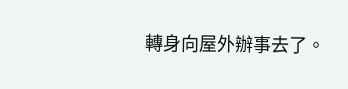轉身向屋外辦事去了。